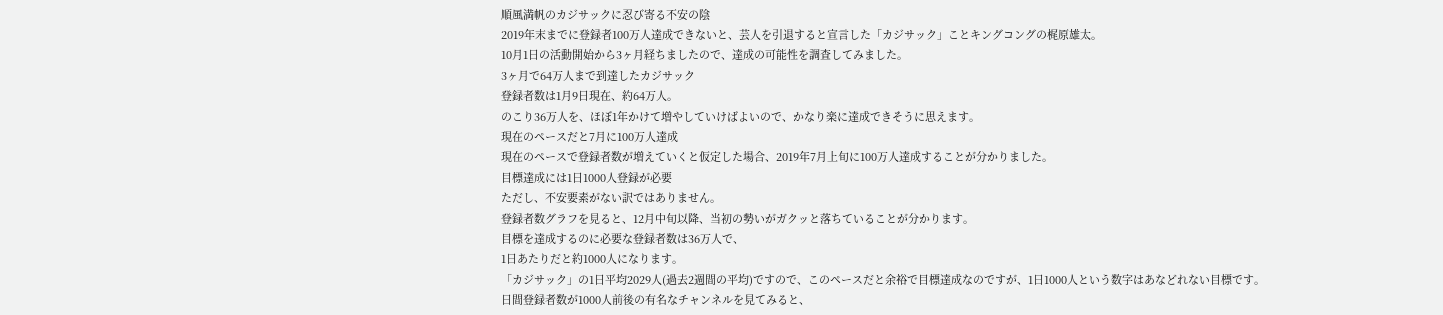順風満帆のカジサックに忍び寄る不安の陰
2019年末までに登録者100万人達成できないと、芸人を引退すると宣言した「カジサック」ことキングコングの梶原雄太。
10月1日の活動開始から3ヶ月経ちましたので、達成の可能性を調査してみました。
3ヶ月で64万人まで到達したカジサック
登録者数は1月9日現在、約64万人。
のこり36万人を、ほぼ1年かけて増やしていけばよいので、かなり楽に達成できそうに思えます。
現在のペースだと7月に100万人達成
現在のペースで登録者数が増えていくと仮定した場合、2019年7月上旬に100万人達成することが分かりました。
目標達成には1日1000人登録が必要
ただし、不安要素がない訳ではありません。
登録者数グラフを見ると、12月中旬以降、当初の勢いがガクッと落ちていることが分かります。
目標を達成するのに必要な登録者数は36万人で、
1日あたりだと約1000人になります。
「カジサック」の1日平均2029人(過去2週間の平均)ですので、このペースだと余裕で目標達成なのですが、1日1000人という数字はあなどれない目標です。
日間登録者数が1000人前後の有名なチャンネルを見てみると、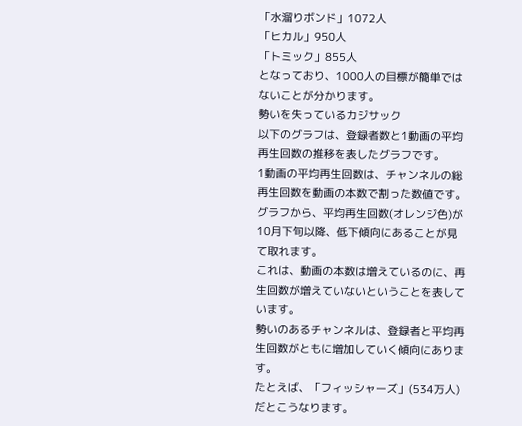「水溜りボンド」1072人
「ヒカル」950人
「トミック」855人
となっており、1000人の目標が簡単ではないことが分かります。
勢いを失っているカジサック
以下のグラフは、登録者数と1動画の平均再生回数の推移を表したグラフです。
1動画の平均再生回数は、チャンネルの総再生回数を動画の本数で割った数値です。
グラフから、平均再生回数(オレンジ色)が10月下旬以降、低下傾向にあることが見て取れます。
これは、動画の本数は増えているのに、再生回数が増えていないということを表しています。
勢いのあるチャンネルは、登録者と平均再生回数がともに増加していく傾向にあります。
たとえば、「フィッシャーズ」(534万人)だとこうなります。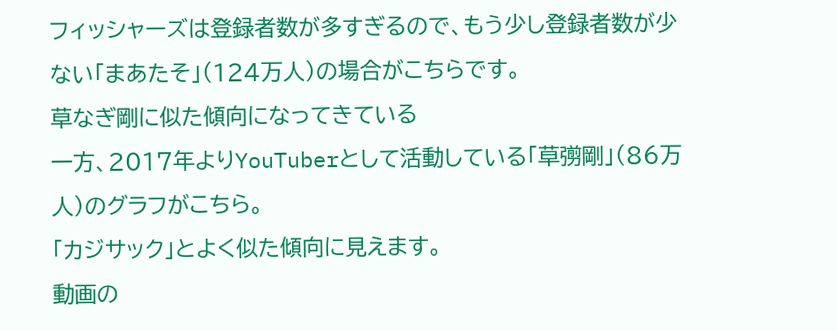フィッシャーズは登録者数が多すぎるので、もう少し登録者数が少ない「まあたそ」(124万人)の場合がこちらです。
草なぎ剛に似た傾向になってきている
一方、2017年よりYouTuberとして活動している「草彅剛」(86万人)のグラフがこちら。
「カジサック」とよく似た傾向に見えます。
動画の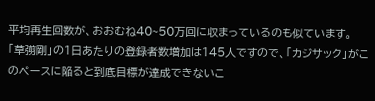平均再生回数が、おおむね40~50万回に収まっているのも似ています。
「草彅剛」の1日あたりの登録者数増加は145人ですので、「カジサック」がこのペースに陥ると到底目標が達成できないこ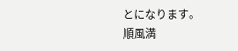とになります。
順風満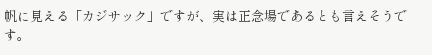帆に見える「カジサック」ですが、実は正念場であるとも言えそうです。